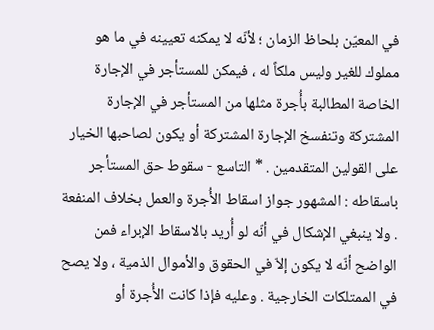في المعيّن بلحاظ الزمان ؛ لأنّه لا يمكنه تعيينه في ما هو مملوك للغير وليس ملكاً له ، فيمكن للمستأجر في الإجارة الخاصة المطالبة بأُجرة مثلها من المستأجر في الإجارة المشتركة وتنفسخ الإجارة المشتركة أو يكون لصاحبها الخيار على القولين المتقدمين . * التاسع - سقوط حق المستأجر باسقاطه : المشهور جواز اسقاط الأُجرة والعمل بخلاف المنفعة . ولا ينبغي الإشكال في أنّه لو أُريد بالاسقاط الإبراء فمن الواضح أنّه لا يكون إلاّ في الحقوق والأموال الذمية ، ولا يصح في الممتلكات الخارجية . وعليه فإذا كانت الأُجرة أو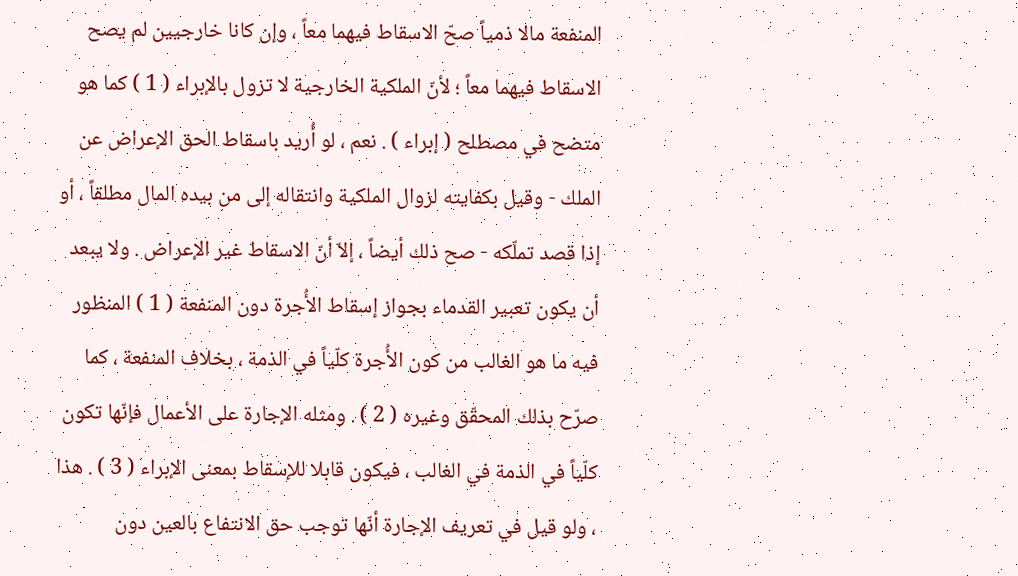المنفعة مالا ذمياً صحّ الاسقاط فيهما معاً ، وإن كانا خارجيين لم يصح الاسقاط فيهما معاً ؛ لأنّ الملكية الخارجية لا تزول بالإبراء ( 1 ) كما هو متضح في مصطلح ( إبراء ) . نعم ، لو أُريد باسقاط الحق الإعراض عن الملك - وقيل بكفايته لزوال الملكية وانتقاله إلى من بيده المال مطلقاً ، أو إذا قصد تملّكه - صح ذلك أيضاً ، إلاّ أنّ الاسقاط غير الإعراض . ولا يبعد أن يكون تعبير القدماء بجواز إسقاط الأُجرة دون المنفعة ( 1 ) المنظور فيه ما هو الغالب من كون الأُجرة كلّياً في الذمة ، بخلاف المنفعة ، كما صرّح بذلك المحقّق وغيره ( 2 ) . ومثله الإجارة على الأعمال فإنّها تكون كلّياً في الذمة في الغالب ، فيكون قابلا للإسقاط بمعنى الإبراء ( 3 ) . هذا ، ولو قيل في تعريف الإجارة أنّها توجب حق الانتفاع بالعين دون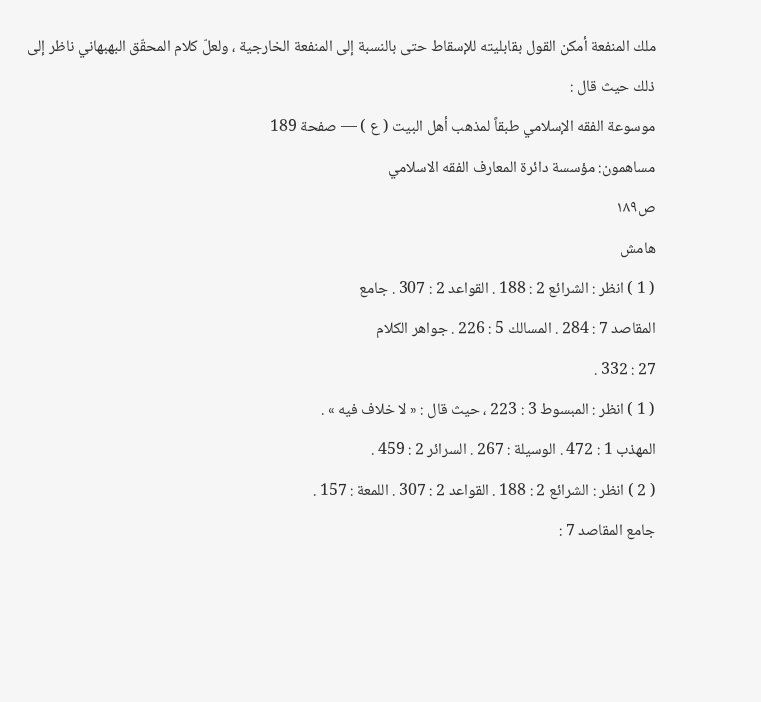ملك المنفعة أمكن القول بقابليته للإسقاط حتى بالنسبة إلى المنفعة الخارجية ، ولعلّ كلام المحقّق البهبهاني ناظر إلى ذلك حيث قال :
موسوعة الفقه الإسلامي طبقاً لمذهب أهل البيت ( ع ) — صفحة 189
مساهمون: مؤسسة دائرة المعارف الفقه الاسلامي
ص١٨٩
هامش
( 1 ) انظر : الشرائع 2 : 188 . القواعد 2 : 307 . جامع
المقاصد 7 : 284 . المسالك 5 : 226 . جواهر الكلام
27 : 332 .
( 1 ) انظر : المبسوط 3 : 223 ، حيث قال : « لا خلاف فيه » .
المهذب 1 : 472 . الوسيلة : 267 . السرائر 2 : 459 .
( 2 ) انظر : الشرائع 2 : 188 . القواعد 2 : 307 . اللمعة : 157 .
جامع المقاصد 7 :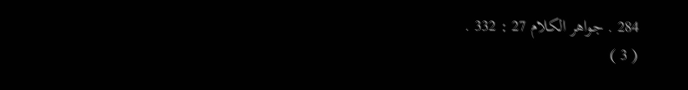284 . جواهر الكلام 27 : 332 .
( 3 )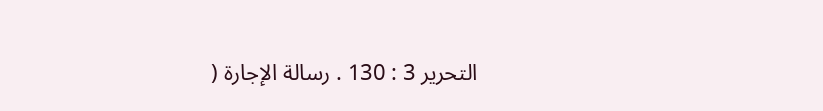التحرير 3 : 130 . رسالة الإجارة (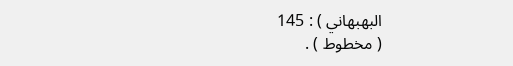البهبهاني ) : 145
( مخطوط ) .